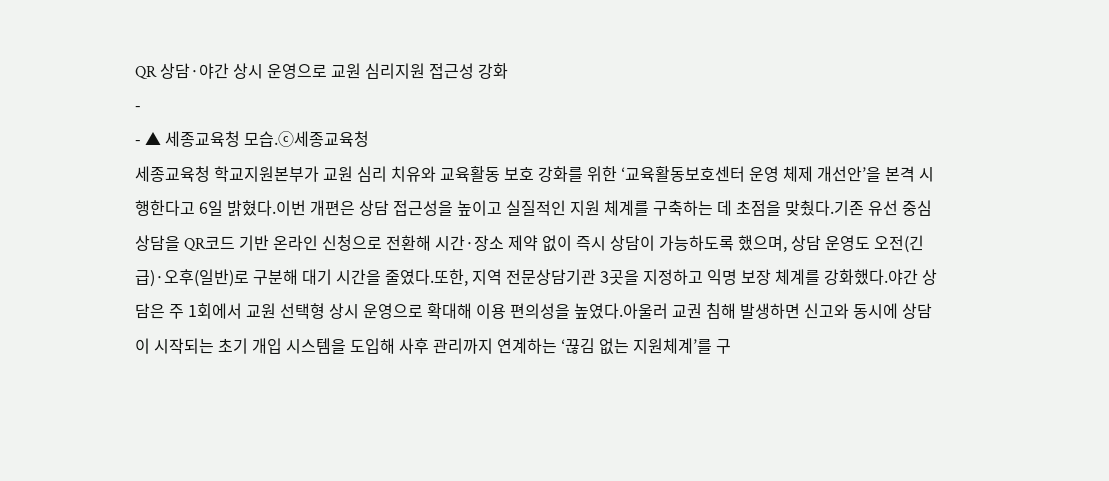QR 상담·야간 상시 운영으로 교원 심리지원 접근성 강화
-
- ▲ 세종교육청 모습.ⓒ세종교육청
세종교육청 학교지원본부가 교원 심리 치유와 교육활동 보호 강화를 위한 ‘교육활동보호센터 운영 체제 개선안’을 본격 시행한다고 6일 밝혔다.이번 개편은 상담 접근성을 높이고 실질적인 지원 체계를 구축하는 데 초점을 맞췄다.기존 유선 중심 상담을 QR코드 기반 온라인 신청으로 전환해 시간·장소 제약 없이 즉시 상담이 가능하도록 했으며, 상담 운영도 오전(긴급)·오후(일반)로 구분해 대기 시간을 줄였다.또한, 지역 전문상담기관 3곳을 지정하고 익명 보장 체계를 강화했다.야간 상담은 주 1회에서 교원 선택형 상시 운영으로 확대해 이용 편의성을 높였다.아울러 교권 침해 발생하면 신고와 동시에 상담이 시작되는 초기 개입 시스템을 도입해 사후 관리까지 연계하는 ‘끊김 없는 지원체계’를 구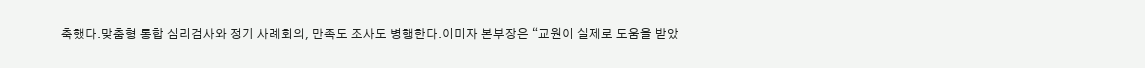축했다.맞춤형 통합 심리검사와 정기 사례회의, 만족도 조사도 병행한다.이미자 본부장은 “교원이 실제로 도움을 받았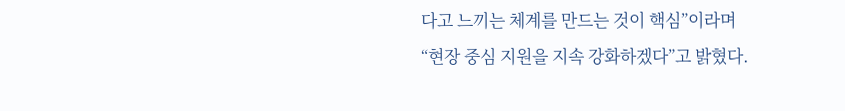다고 느끼는 체계를 만드는 것이 핵심”이라며 “현장 중심 지원을 지속 강화하겠다”고 밝혔다.